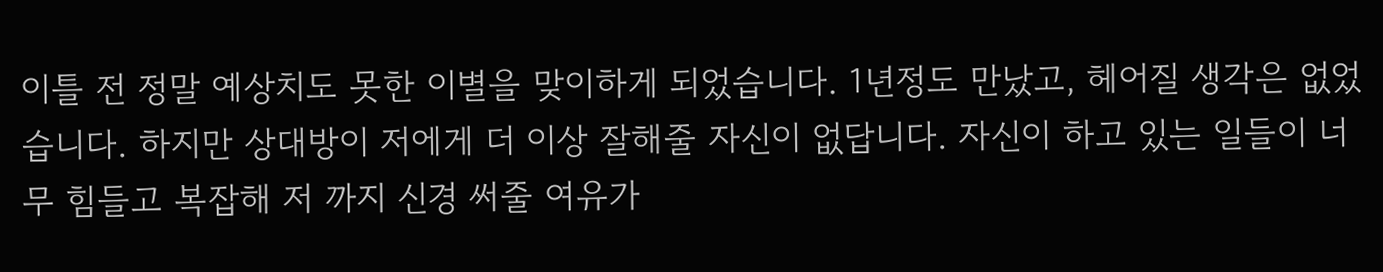이틀 전 정말 예상치도 못한 이별을 맞이하게 되었습니다. 1년정도 만났고, 헤어질 생각은 없었습니다. 하지만 상대방이 저에게 더 이상 잘해줄 자신이 없답니다. 자신이 하고 있는 일들이 너무 힘들고 복잡해 저 까지 신경 써줄 여유가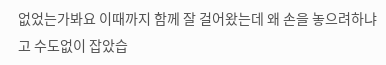없었는가봐요 이때까지 함께 잘 걸어왔는데 왜 손을 놓으려하냐고 수도없이 잡았습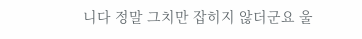니다 정말 그치만 잡히지 않더군요 울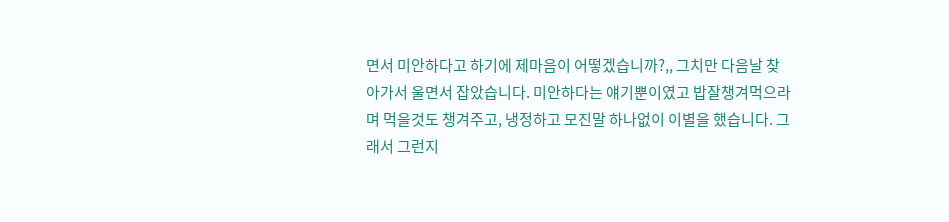면서 미안하다고 하기에 제마음이 어떻겠습니까?,, 그치만 다음날 찾아가서 울면서 잡았습니다. 미안하다는 얘기뿐이였고 밥잘챙겨먹으라며 먹을것도 챙겨주고, 냉정하고 모진말 하나없이 이별을 했습니다. 그래서 그런지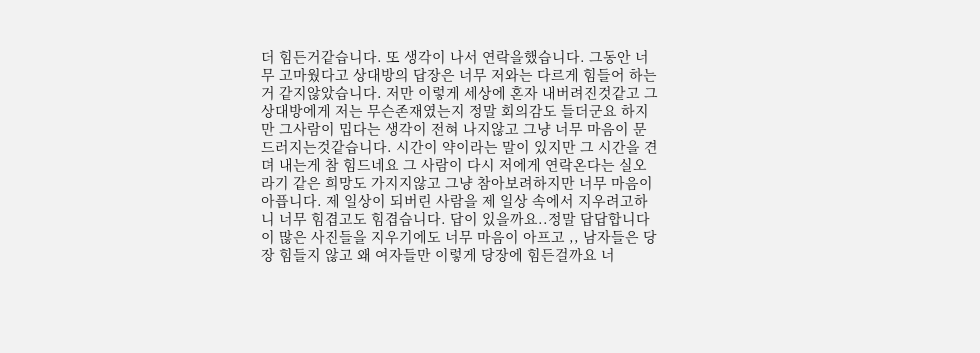더 힘든거같습니다. 또 생각이 나서 연락을했습니다. 그동안 너무 고마웠다고 상대방의 답장은 너무 저와는 다르게 힘들어 하는거 같지않았습니다. 저만 이렇게 세상에 혼자 내버려진것같고 그 상대방에게 저는 무슨존재였는지 정말 회의감도 들더군요 하지만 그사람이 밉다는 생각이 전혀 나지않고 그냥 너무 마음이 문드러지는것같습니다. 시간이 약이라는 말이 있지만 그 시간을 견뎌 내는게 참 힘드네요 그 사람이 다시 저에게 연락온다는 실오라기 같은 희망도 가지지않고 그냥 참아보려하지만 너무 마음이 아픕니다. 제 일상이 되버린 사람을 제 일상 속에서 지우려고하니 너무 힘겹고도 힘겹습니다. 답이 있을까요..정말 답답합니다 이 많은 사진들을 지우기에도 너무 마음이 아프고 ,, 남자들은 당장 힘들지 않고 왜 여자들만 이렇게 당장에 힘든걸까요 너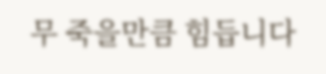무 죽을만큼 힘듭니다